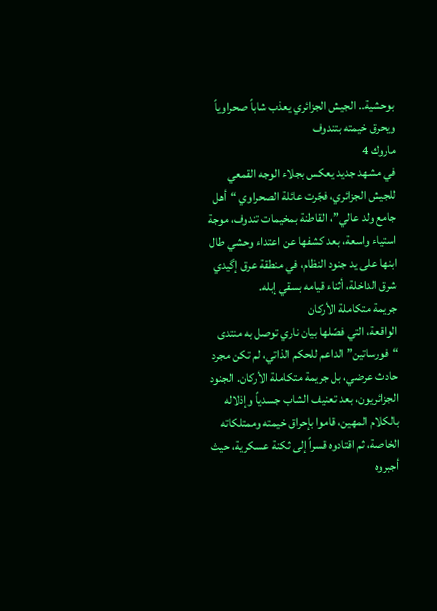بوحشية.. الجيش الجزائري يعذب شاباً صحراوياً ويحرق خيمته بتندوف
ماروك 4
في مشهد جديد يعكس بجلاء الوجه القمعي للجيش الجزائري، فجّرت عائلة الصحراوي “أهل جامع ولد عالي”، القاطنة بمخيمات تندوف، موجة استياء واسعة، بعد كشفها عن اعتداء وحشي طال ابنها على يد جنود النظام، في منطقة عرق إگيدي شرق الداخلة، أثناء قيامه بسقي إبله.
جريمة متكاملة الأركان
الواقعة، التي فصّلها بيان ناري توصل به منتدى “فورساتين” الداعم للحكم الذاتي، لم تكن مجرد حادث عرضي، بل جريمة متكاملة الأركان. الجنود الجزائريون، بعد تعنيف الشاب جسدياً وإذلاله بالكلام المهين، قاموا بإحراق خيمته وممتلكاته الخاصة، ثم اقتادوه قسراً إلى ثكنة عسكرية، حيث أجبروه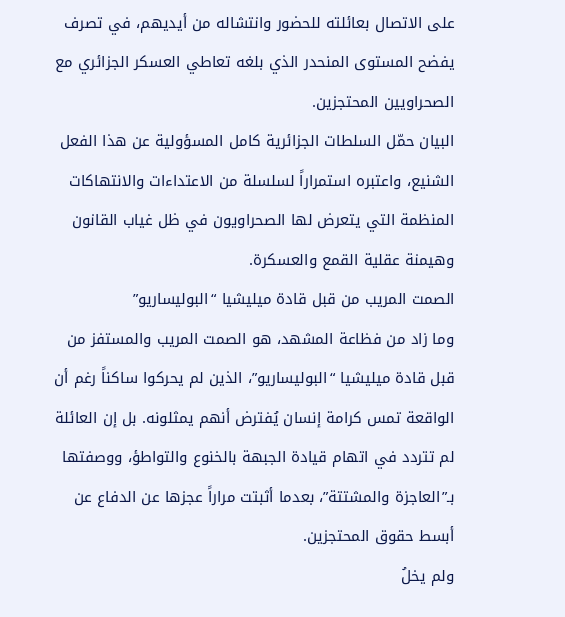على الاتصال بعائلته للحضور وانتشاله من أيديهم، في تصرف يفضح المستوى المنحدر الذي بلغه تعاطي العسكر الجزائري مع الصحراويين المحتجزين.
البيان حمّل السلطات الجزائرية كامل المسؤولية عن هذا الفعل الشنيع، واعتبره استمراراً لسلسلة من الاعتداءات والانتهاكات المنظمة التي يتعرض لها الصحراويون في ظل غياب القانون وهيمنة عقلية القمع والعسكرة.
الصمت المريب من قبل قادة ميليشيا “البوليساريو”
وما زاد من فظاعة المشهد، هو الصمت المريب والمستفز من قبل قادة ميليشيا “البوليساريو”، الذين لم يحركوا ساكناً رغم أن الواقعة تمس كرامة إنسان يُفترض أنهم يمثلونه. بل إن العائلة لم تتردد في اتهام قيادة الجبهة بالخنوع والتواطؤ، ووصفتها بـ”العاجزة والمشتتة”، بعدما أثبتت مراراً عجزها عن الدفاع عن أبسط حقوق المحتجزين.
ولم يخلُ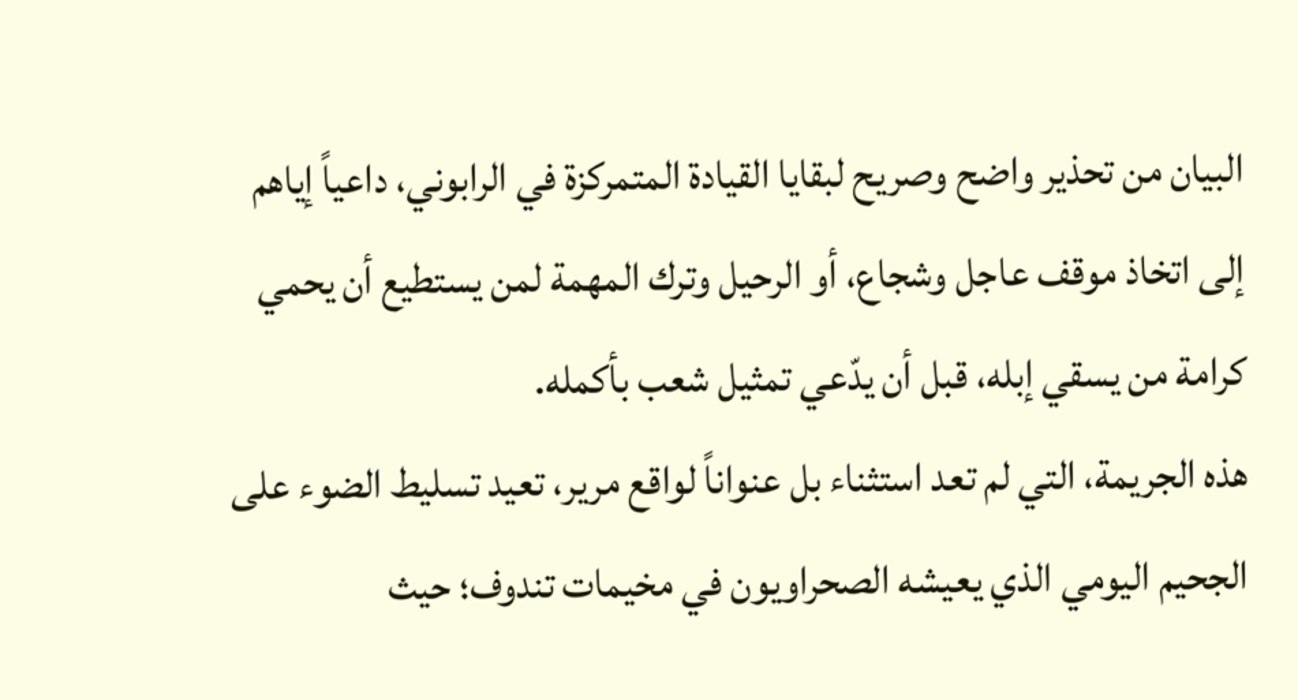البيان من تحذير واضح وصريح لبقايا القيادة المتمركزة في الرابوني، داعياً إياهم إلى اتخاذ موقف عاجل وشجاع، أو الرحيل وترك المهمة لمن يستطيع أن يحمي كرامة من يسقي إبله، قبل أن يدّعي تمثيل شعب بأكمله.
هذه الجريمة، التي لم تعد استثناء بل عنواناً لواقع مرير، تعيد تسليط الضوء على الجحيم اليومي الذي يعيشه الصحراويون في مخيمات تندوف؛ حيث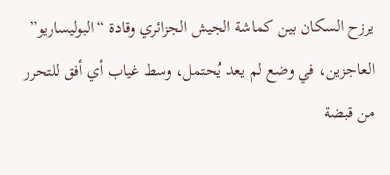يرزح السكان بين كماشة الجيش الجزائري وقادة “البوليساريو” العاجزين، في وضع لم يعد يُحتمل، وسط غياب أي أفق للتحرر من قبضة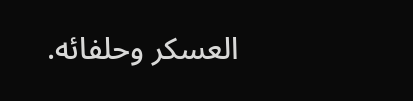العسكر وحلفائه.